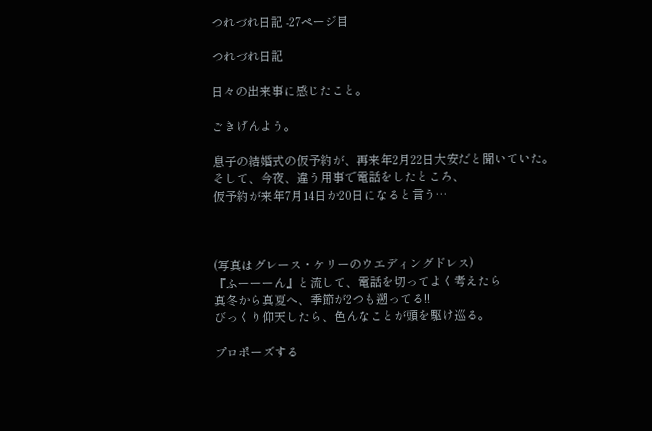つれづれ日記 -27ページ目

つれづれ日記

日々の出来事に感じたこと。

ごきげんよう。

息子の結婚式の仮予約が、再来年2月22日大安だと聞いていた。
そして、今夜、違う用事で電話をしたところ、
仮予約が来年7月14日か20日になると言う…



(写真はグレース・ケリーのウエディングドレス)
『ふーーーん』と流して、電話を切ってよく考えたら
真冬から真夏へ、季節が2つも遡ってる!!
びっくり仰天したら、色んなことが頭を駆け巡る。

プロポーズする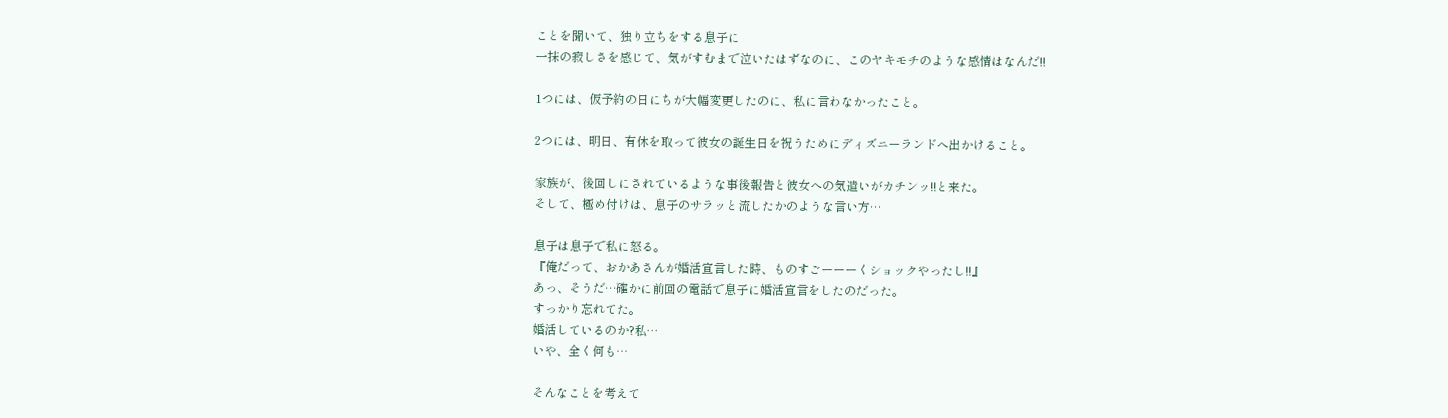ことを聞いて、独り立ちをする息子に
一抹の寂しさを感じて、気がすむまで泣いたはずなのに、このヤキモチのような感情はなんだ!!

1つには、仮予約の日にちが大幅変更したのに、私に言わなかったこと。

2つには、明日、有休を取って彼女の誕生日を祝うためにディズニーランドへ出かけること。

家族が、後回しにされているような事後報告と彼女への気遣いがカチンッ!!と来た。
そして、極め付けは、息子のサラッと流したかのような言い方…

息子は息子で私に怒る。
『俺だって、おかあさんが婚活宣言した時、ものすごーーーくショックやったし!!』
あっ、そうだ…確かに前回の電話で息子に婚活宣言をしたのだった。
すっかり忘れてた。
婚活しているのか?私…
いや、全く何も…

そんなことを考えて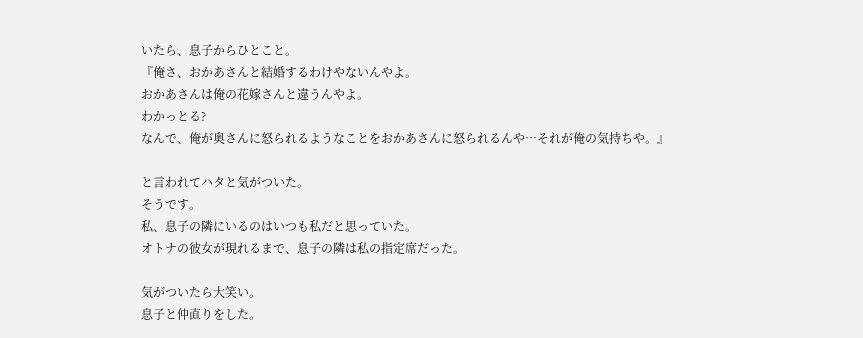いたら、息子からひとこと。
『俺さ、おかあさんと結婚するわけやないんやよ。
おかあさんは俺の花嫁さんと違うんやよ。
わかっとる?
なんで、俺が奥さんに怒られるようなことをおかあさんに怒られるんや…それが俺の気持ちや。』

と言われてハタと気がついた。
そうです。
私、息子の隣にいるのはいつも私だと思っていた。
オトナの彼女が現れるまで、息子の隣は私の指定席だった。

気がついたら大笑い。
息子と仲直りをした。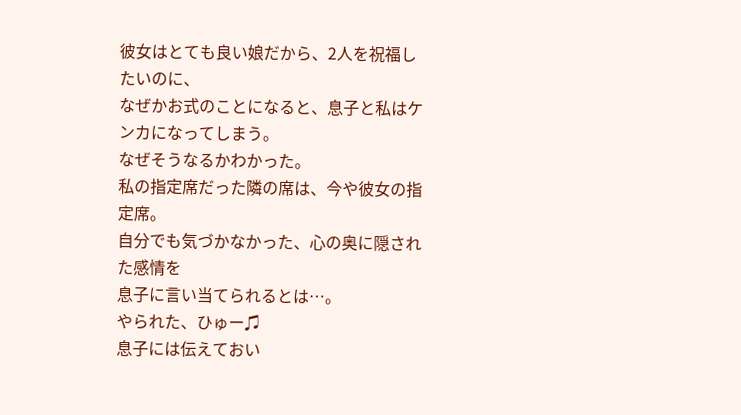彼女はとても良い娘だから、2人を祝福したいのに、
なぜかお式のことになると、息子と私はケンカになってしまう。
なぜそうなるかわかった。
私の指定席だった隣の席は、今や彼女の指定席。
自分でも気づかなかった、心の奥に隠された感情を
息子に言い当てられるとは…。
やられた、ひゅー♫
息子には伝えておい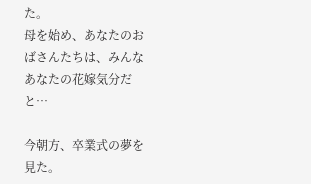た。
母を始め、あなたのおばさんたちは、みんなあなたの花嫁気分だと…

今朝方、卒業式の夢を見た。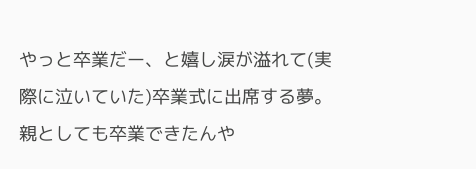やっと卒業だー、と嬉し涙が溢れて(実際に泣いていた)卒業式に出席する夢。
親としても卒業できたんや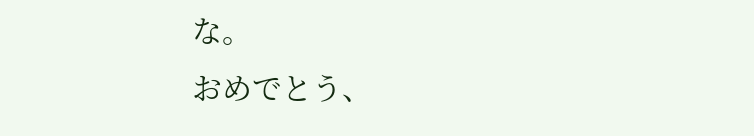な。
おめでとう、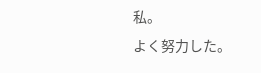私。
よく努力した。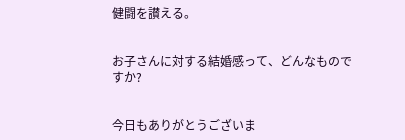健闘を讃える。


お子さんに対する結婚感って、どんなものですか?


今日もありがとうございま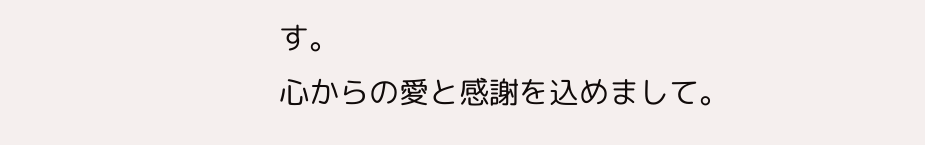す。
心からの愛と感謝を込めまして。